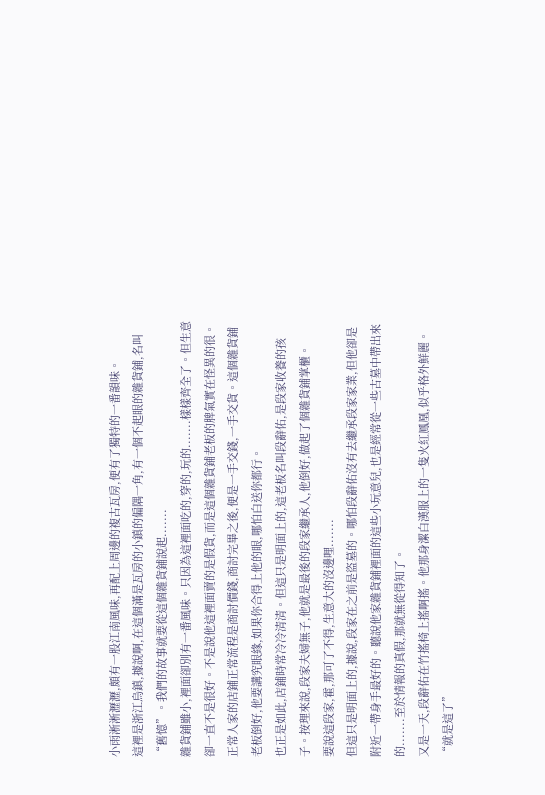小雨淅淅瀝瀝,頗有一股江南風味,再配上周邊的複古瓦房,便有了獨特的一番韻味。
這裡是浙江烏鎮,據說啊,在這個滿是瓦房的小鎮的偏隅一角,有一個不起眼的雜貨鋪,名叫“舊憶”。我們的故事就要從這個雜貨鋪說起.......
雜貨鋪雖小,裡面卻別有一番風味。只因為這裡面吃的,穿的,玩的.......樣樣齊全了。但生意卻一直不是很好。不是說他這裡面賣的是假貨,而是這個雜貨鋪老板的脾氣實在怪異的很。正常人家的店鋪正常流程是商討價錢,商討完畢之後,便是一手交錢,一手交貨。這個雜貨鋪老板倒好,他要講究眼緣,如果你合得上他的眼,哪怕白送你都行。
也正是如此,店鋪時常冷冷清清。但這只是明面上的,這老板名叫段辭佑,是段家收養的孩子。按理來說,段家夫婦無子,他就是最後的段家繼承人,他倒好,做起了個雜貨鋪掌櫃。
要說這段家,霍,那可了不得,生意大的沒邊哩.......
但這只是明面上的,據說,段家在之前是盜墓的。哪怕段辭佑沒有去繼承段家家業,但他卻是附近一帶身手最好的。聽說他家雜貨鋪裡面的這些小玩意兒,也是經常從一些古墓中帶出來的.......至於情報的真假,那就無從得知了。
又是一天,段辭佑在竹搖椅上搖啊搖。他那身潔白漢服上的一隻火紅鳳凰,似乎格外鮮麗。
“就是這了”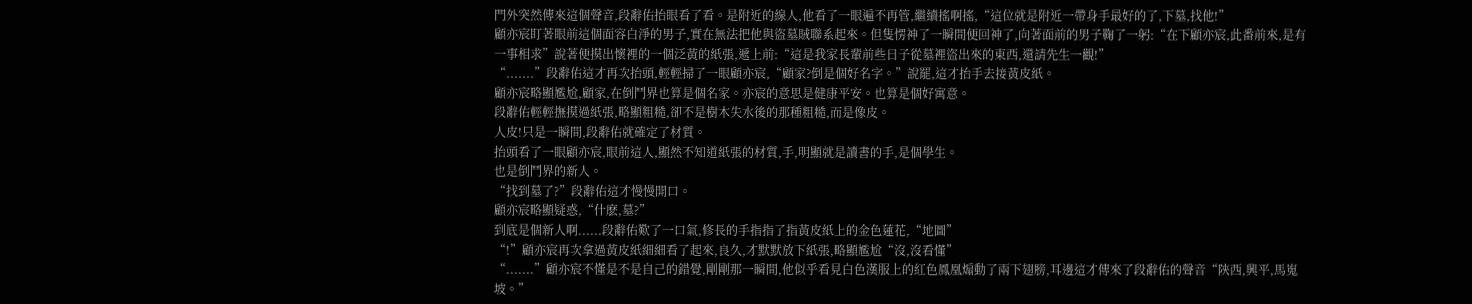門外突然傳來這個聲音,段辭佑抬眼看了看。是附近的線人,他看了一眼遍不再管,繼續搖啊搖,“這位就是附近一帶身手最好的了,下墓,找他!”
顧亦宸盯著眼前這個面容白淨的男子,實在無法把他與盜墓賊聯系起來。但隻愣神了一瞬間便回神了,向著面前的男子鞠了一躬:“在下顧亦宸,此番前來,是有一事相求”說著便摸出懷裡的一個泛黃的紙張,遞上前:“這是我家長輩前些日子從墓裡盜出來的東西,還請先生一觀!”
“.......”段辭佑這才再次抬頭,輕輕掃了一眼顧亦宸,“顧家?倒是個好名字。”說罷,這才抬手去接黃皮紙。
顧亦宸略顯尷尬,顧家,在倒鬥界也算是個名家。亦宸的意思是健康平安。也算是個好寓意。
段辭佑輕輕撫摸過紙張,略顯粗糙,卻不是樹木失水後的那種粗糙,而是像皮。
人皮!只是一瞬間,段辭佑就確定了材質。
抬頭看了一眼顧亦宸,眼前這人,顯然不知道紙張的材質,手,明顯就是讀書的手,是個學生。
也是倒鬥界的新人。
“找到墓了?”段辭佑這才慢慢開口。
顧亦宸略顯疑惑,“什麽,墓?”
到底是個新人啊......段辭佑歎了一口氣,修長的手指指了指黃皮紙上的金色蓮花,“地圖”
“!”顧亦宸再次拿過黃皮紙細細看了起來,良久,才默默放下紙張,略顯尷尬“沒,沒看懂”
“.......”顧亦宸不懂是不是自己的錯覺,剛剛那一瞬間,他似乎看見白色漢服上的紅色鳳凰煽動了兩下翅膀,耳邊這才傳來了段辭佑的聲音“陝西,興平,馬嵬坡。”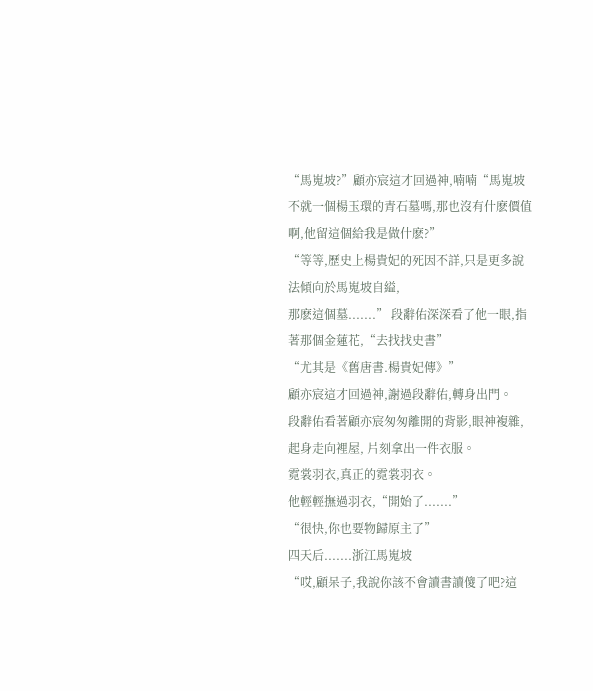“馬嵬坡?”顧亦宸這才回過神,喃喃“馬嵬坡不就一個楊玉環的青石墓嗎,那也沒有什麽價值啊,他留這個給我是做什麽?”
“等等,歷史上楊貴妃的死因不詳,只是更多說法傾向於馬嵬坡自縊,
那麽這個墓.......” 段辭佑深深看了他一眼,指著那個金蓮花,“去找找史書”
“尤其是《舊唐書.楊貴妃傳》”
顧亦宸這才回過神,謝過段辭佑,轉身出門。
段辭佑看著顧亦宸匆匆離開的背影,眼神複雜,起身走向裡屋, 片刻拿出一件衣服。
霓裳羽衣,真正的霓裳羽衣。
他輕輕撫過羽衣,“開始了.......”
“很快,你也要物歸原主了”
四天后.......浙江馬嵬坡
“哎,顧呆子,我說你該不會讀書讀傻了吧?這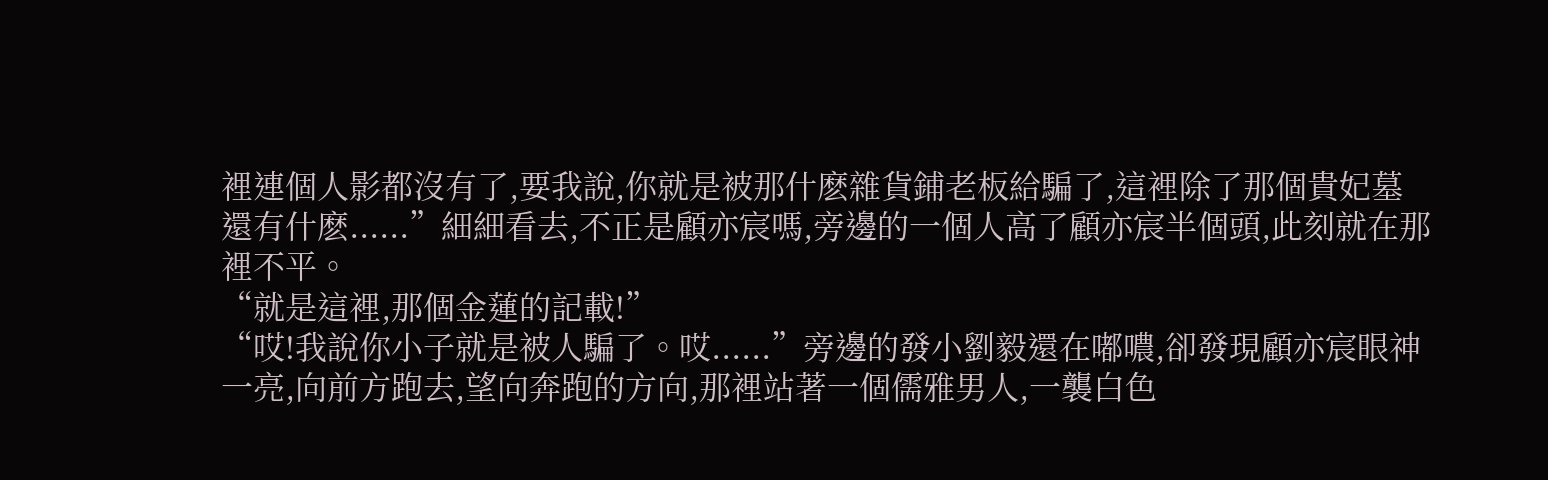裡連個人影都沒有了,要我說,你就是被那什麽雜貨鋪老板給騙了,這裡除了那個貴妃墓還有什麽......”細細看去,不正是顧亦宸嗎,旁邊的一個人高了顧亦宸半個頭,此刻就在那裡不平。
“就是這裡,那個金蓮的記載!”
“哎!我說你小子就是被人騙了。哎......”旁邊的發小劉毅還在嘟噥,卻發現顧亦宸眼神一亮,向前方跑去,望向奔跑的方向,那裡站著一個儒雅男人,一襲白色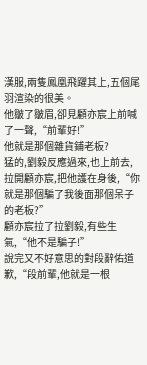漢服,兩隻鳳凰飛躍其上,五個尾羽渲染的很美。
他皺了皺眉,卻見顧亦宸上前喊了一聲,“前輩好!”
他就是那個雜貨鋪老板?
猛的,劉毅反應過來,也上前去,拉開顧亦宸,把他護在身後,“你就是那個騙了我後面那個呆子的老板?”
顧亦宸拉了拉劉毅,有些生氣,“他不是騙子!”
說完又不好意思的對段辭佑道歉,“段前輩,他就是一根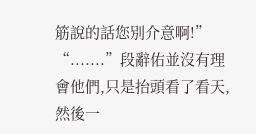筋說的話您別介意啊!”
“.......”段辭佑並沒有理會他們,只是抬頭看了看天,然後一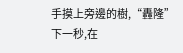手摸上旁邊的樹,“轟隆”
下一秒,在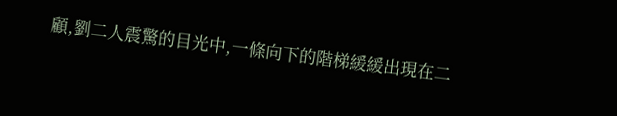顧,劉二人震驚的目光中,一條向下的階梯緩緩出現在二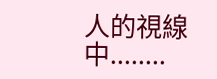人的視線中........